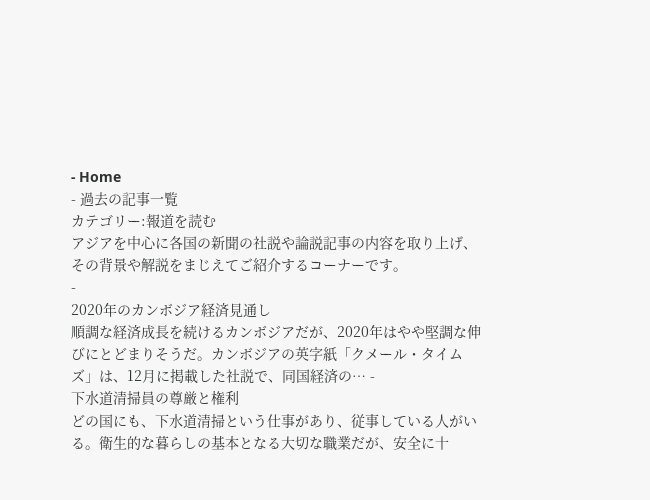- Home
- 過去の記事一覧
カテゴリー:報道を読む
アジアを中心に各国の新聞の社説や論説記事の内容を取り上げ、その背景や解説をまじえてご紹介するコーナーです。
-
2020年のカンボジア経済見通し
順調な経済成長を続けるカンボジアだが、2020年はやや堅調な伸びにとどまりそうだ。カンボジアの英字紙「クメール・タイムズ」は、12月に掲載した社説で、同国経済の… -
下水道清掃員の尊厳と権利
どの国にも、下水道清掃という仕事があり、従事している人がいる。衛生的な暮らしの基本となる大切な職業だが、安全に十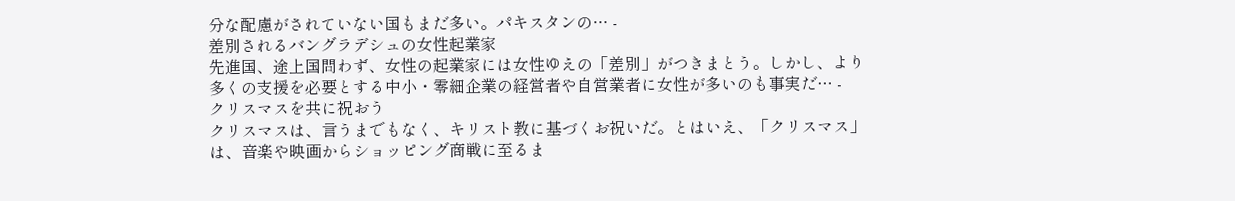分な配慮がされていない国もまだ多い。パキスタンの… -
差別されるバングラデシュの女性起業家
先進国、途上国問わず、女性の起業家には女性ゆえの「差別」がつきまとう。しかし、より多くの支援を必要とする中小・零細企業の経営者や自営業者に女性が多いのも事実だ… -
クリスマスを共に祝おう
クリスマスは、言うまでもなく、キリスト教に基づくお祝いだ。とはいえ、「クリスマス」は、音楽や映画からショッピング商戦に至るま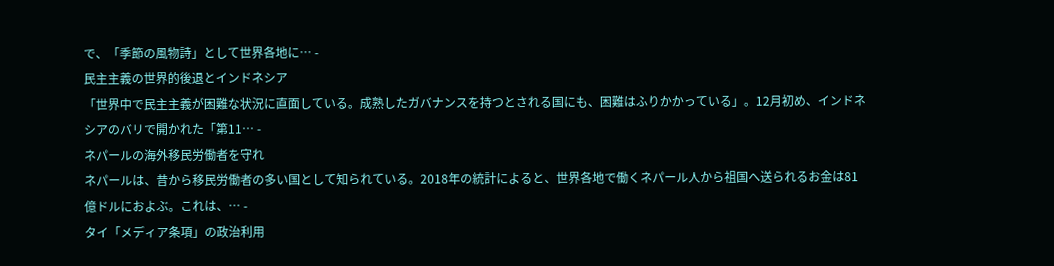で、「季節の風物詩」として世界各地に… -
民主主義の世界的後退とインドネシア
「世界中で民主主義が困難な状況に直面している。成熟したガバナンスを持つとされる国にも、困難はふりかかっている」。12月初め、インドネシアのバリで開かれた「第11… -
ネパールの海外移民労働者を守れ
ネパールは、昔から移民労働者の多い国として知られている。2018年の統計によると、世界各地で働くネパール人から祖国へ送られるお金は81億ドルにおよぶ。これは、… -
タイ「メディア条項」の政治利用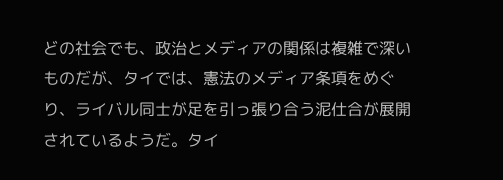どの社会でも、政治とメディアの関係は複雑で深いものだが、タイでは、憲法のメディア条項をめぐり、ライバル同士が足を引っ張り合う泥仕合が展開されているようだ。タイ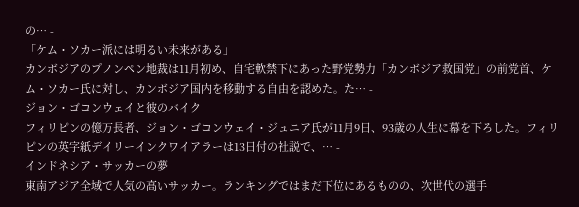の… -
「ケム・ソカー派には明るい未来がある」
カンボジアのプノンペン地裁は11月初め、自宅軟禁下にあった野党勢力「カンボジア救国党」の前党首、ケム・ソカー氏に対し、カンボジア国内を移動する自由を認めた。た… -
ジョン・ゴコンウェイと彼のバイク
フィリピンの億万長者、ジョン・ゴコンウェイ・ジュニア氏が11月9日、93歳の人生に幕を下ろした。フィリピンの英字紙デイリーインクワイアラーは13日付の社説で、… -
インドネシア・サッカーの夢
東南アジア全域で人気の高いサッカー。ランキングではまだ下位にあるものの、次世代の選手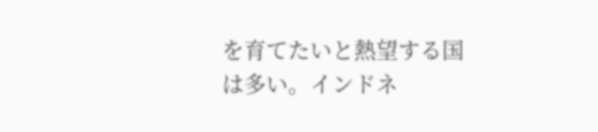を育てたいと熱望する国は多い。インドネ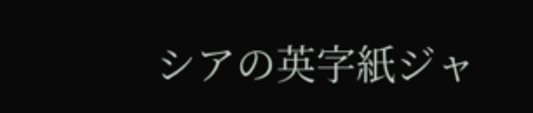シアの英字紙ジャ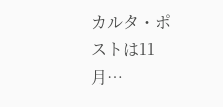カルタ・ポストは11月…